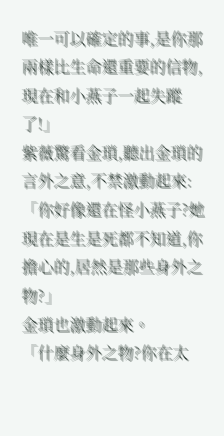唯一可以確定的事,是你那兩樣比生命還重要的信物,現在和小燕子一起失蹤了!」
紫薇驚看金瑣,聽出金瑣的言外之意,不禁激動起來:
「你好像還在怪小燕子?她現在是生是死都不知道,你擔心的,居然是那些身外之物?」
金瑣也激動起來。
「什麼身外之物?你在太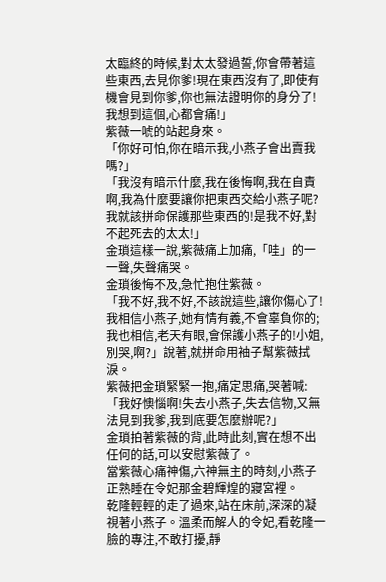太臨終的時候,對太太發過誓,你會帶著這些東西,去見你爹!現在東西沒有了,即使有機會見到你爹,你也無法證明你的身分了!我想到這個,心都會痛!」
紫薇一唬的站起身來。
「你好可怕,你在暗示我,小燕子會出賣我嗎?」
「我沒有暗示什麼,我在後悔啊,我在自責啊,我為什麼要讓你把東西交給小燕子呢?我就該拼命保護那些東西的!是我不好,對不起死去的太太!」
金瑣這樣一說,紫薇痛上加痛,「哇」的一一聲,失聲痛哭。
金瑣後悔不及,急忙抱住紫薇。
「我不好,我不好,不該說這些,讓你傷心了!我相信小燕子,她有情有義,不會辜負你的;我也相信,老天有眼,會保護小燕子的!小姐,別哭,啊?」說著,就拼命用袖子幫紫薇拭淚。
紫薇把金瑣緊緊一抱,痛定思痛,哭著喊:
「我好懊惱啊!失去小燕子,失去信物,又無法見到我爹,我到底要怎麼辦呢?」
金瑣拍著紫薇的背,此時此刻,實在想不出任何的話,可以安慰紫薇了。
當紫薇心痛神傷,六神無主的時刻,小燕子正熟睡在令妃那金碧輝煌的寢宮裡。
乾隆輕輕的走了過來,站在床前,深深的凝視著小燕子。溫柔而解人的令妃,看乾隆一臉的專注,不敢打擾,靜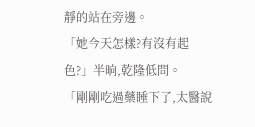靜的站在旁邊。
「她今天怎樣?有沒有起色?」半晌,乾隆低問。
「剛剛吃過藥睡下了,太醫說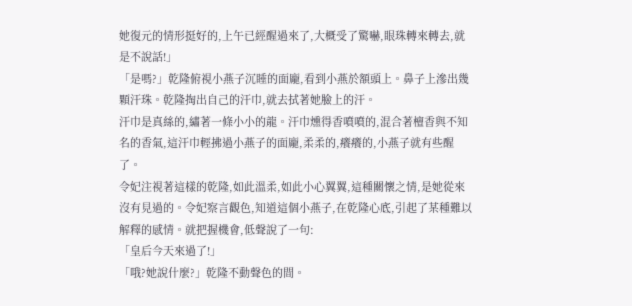她復元的情形挺好的,上午已經醒過來了,大概受了驚嚇,眼珠轉來轉去,就是不說話!」
「是嗎?」乾隆俯視小燕子沉睡的面龐,看到小燕於額頭上。鼻子上滲出幾顆汗珠。乾隆掏出自己的汗巾,就去拭著她臉上的汗。
汗巾是真絲的,繡著一條小小的龍。汗巾燻得香噴噴的,混合著檀香與不知名的香氣,這汗巾輕拂過小燕子的面龐,柔柔的,癢癢的,小燕子就有些醒了。
令妃注視著這樣的乾隆,如此溫柔,如此小心翼翼,這種關懷之情,是她從來沒有見過的。令妃察言觀色,知道這個小燕子,在乾隆心底,引起了某種難以解釋的感情。就把握機會,低聲說了一句:
「皇后今天來過了!」
「哦?她說什麼?」乾隆不動聲色的間。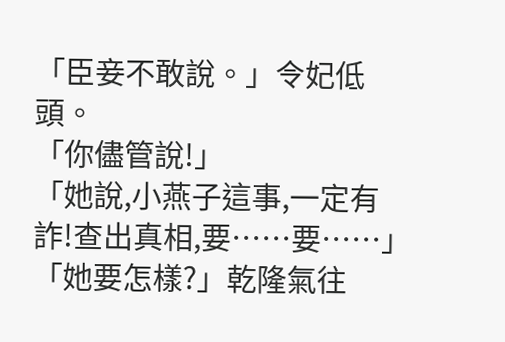「臣妾不敢說。」令妃低頭。
「你儘管說!」
「她說,小燕子這事,一定有詐!查出真相,要……要……」
「她要怎樣?」乾隆氣往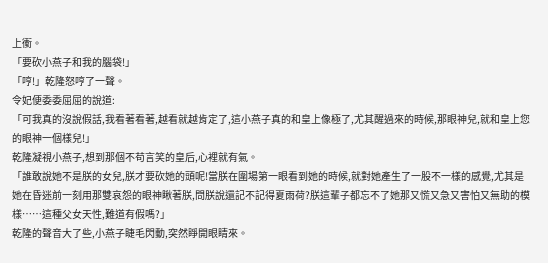上衝。
「要砍小燕子和我的腦袋!」
「哼!」乾隆怒哼了一聲。
令妃便委委屈屈的說道:
「可我真的沒說假話,我看著看著,越看就越肯定了,這小燕子真的和皇上像極了,尤其醒過來的時候,那眼神兒,就和皇上您的眼神一個樣兒!」
乾隆凝視小燕子,想到那個不苟言笑的皇后,心裡就有氣。
「誰敢說她不是朕的女兒,朕才要砍她的頭呢!當朕在圍場第一眼看到她的時候,就對她產生了一股不一樣的感覺,尤其是她在昏迷前一刻用那雙哀怨的眼神瞅著朕,問朕說還記不記得夏雨荷?朕這輩子都忘不了她那又慌又急又害怕又無助的模樣……這種父女天性,難道有假嗎?」
乾隆的聲音大了些,小燕子睫毛閃動,突然睜開眼睛來。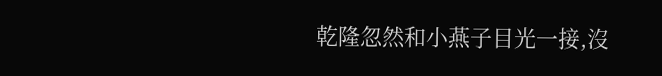乾隆忽然和小燕子目光一接,沒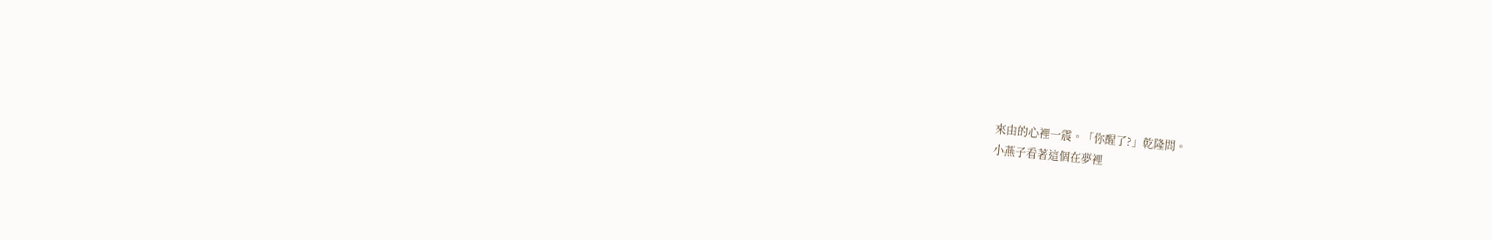來由的心裡一震。「你醒了?」乾隆問。
小燕子看著這個在夢裡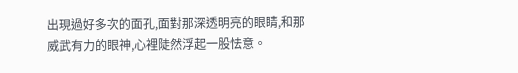出現過好多次的面孔,面對那深透明亮的眼睛,和那威武有力的眼神,心裡陡然浮起一股怯意。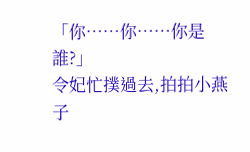「你……你……你是誰?」
令妃忙撲過去,拍拍小燕子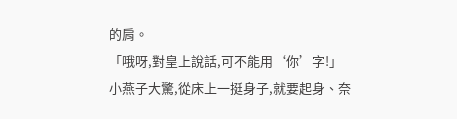的肩。
「哦呀,對皇上說話,可不能用‘你’字!」
小燕子大驚,從床上一挺身子,就要起身、奈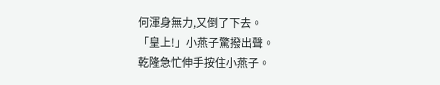何渾身無力,又倒了下去。
「皇上!」小燕子驚撥出聲。
乾隆急忙伸手按住小燕子。